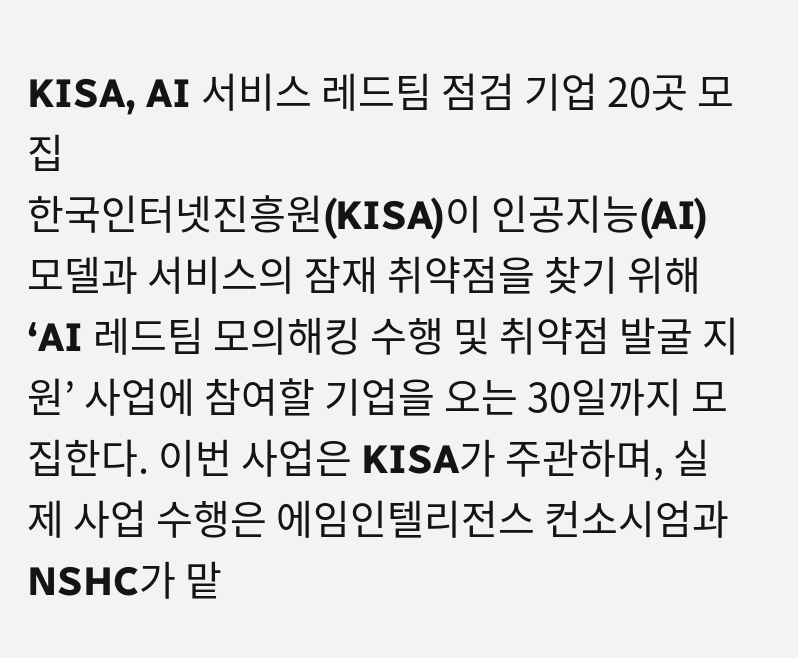KISA, AI 서비스 레드팀 점검 기업 20곳 모집
한국인터넷진흥원(KISA)이 인공지능(AI) 모델과 서비스의 잠재 취약점을 찾기 위해 ‘AI 레드팀 모의해킹 수행 및 취약점 발굴 지원’ 사업에 참여할 기업을 오는 30일까지 모집한다. 이번 사업은 KISA가 주관하며, 실제 사업 수행은 에임인텔리전스 컨소시엄과 NSHC가 맡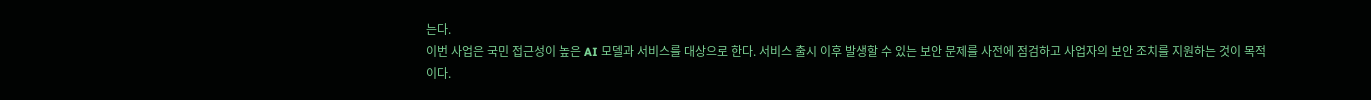는다.
이번 사업은 국민 접근성이 높은 AI 모델과 서비스를 대상으로 한다. 서비스 출시 이후 발생할 수 있는 보안 문제를 사전에 점검하고 사업자의 보안 조치를 지원하는 것이 목적이다.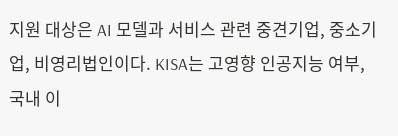지원 대상은 AI 모델과 서비스 관련 중견기업, 중소기업, 비영리법인이다. KISA는 고영향 인공지능 여부, 국내 이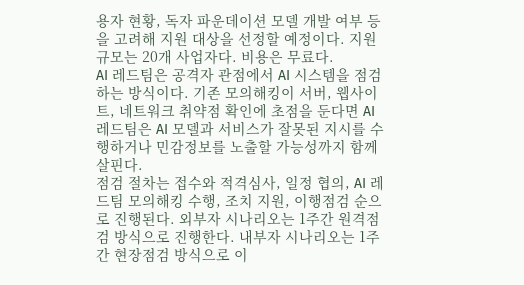용자 현황, 독자 파운데이션 모델 개발 여부 등을 고려해 지원 대상을 선정할 예정이다. 지원 규모는 20개 사업자다. 비용은 무료다.
AI 레드팀은 공격자 관점에서 AI 시스템을 점검하는 방식이다. 기존 모의해킹이 서버, 웹사이트, 네트워크 취약점 확인에 초점을 둔다면 AI 레드팀은 AI 모델과 서비스가 잘못된 지시를 수행하거나 민감정보를 노출할 가능성까지 함께 살핀다.
점검 절차는 접수와 적격심사, 일정 협의, AI 레드팀 모의해킹 수행, 조치 지원, 이행점검 순으로 진행된다. 외부자 시나리오는 1주간 원격점검 방식으로 진행한다. 내부자 시나리오는 1주간 현장점검 방식으로 이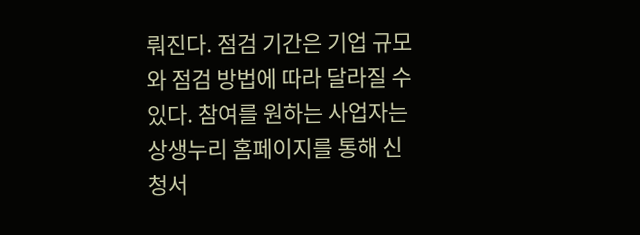뤄진다. 점검 기간은 기업 규모와 점검 방법에 따라 달라질 수 있다. 참여를 원하는 사업자는 상생누리 홈페이지를 통해 신청서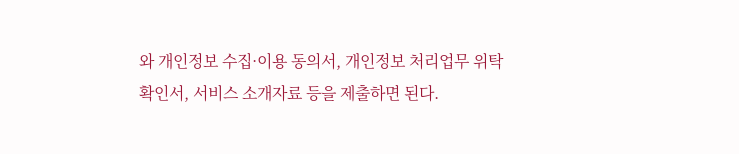와 개인정보 수집·이용 동의서, 개인정보 처리업무 위탁 확인서, 서비스 소개자료 등을 제출하면 된다.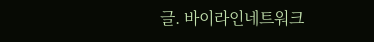글. 바이라인네트워크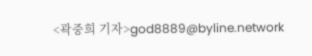<곽중희 기자>god8889@byline.network